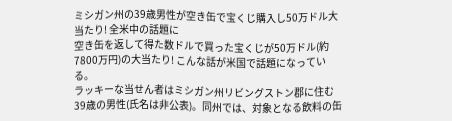ミシガン州の39歳男性が空き缶で宝くじ購入し50万ドル大当たり! 全米中の話題に
空き缶を返して得た数ドルで買った宝くじが50万ドル(約7800万円)の大当たり! こんな話が米国で話題になっている。
ラッキーな当せん者はミシガン州リビングストン郡に住む39歳の男性(氏名は非公表)。同州では、対象となる飲料の缶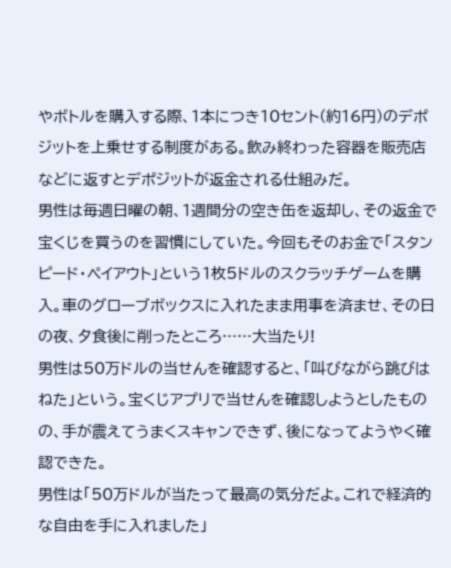やボトルを購入する際、1本につき10セント(約16円)のデポジットを上乗せする制度がある。飲み終わった容器を販売店などに返すとデポジットが返金される仕組みだ。
男性は毎週日曜の朝、1週間分の空き缶を返却し、その返金で宝くじを買うのを習慣にしていた。今回もそのお金で「スタンピード・ペイアウト」という1枚5ドルのスクラッチゲームを購入。車のグローブボックスに入れたまま用事を済ませ、その日の夜、夕食後に削ったところ……大当たり!
男性は50万ドルの当せんを確認すると、「叫びながら跳びはねた」という。宝くじアプリで当せんを確認しようとしたものの、手が震えてうまくスキャンできず、後になってようやく確認できた。
男性は「50万ドルが当たって最高の気分だよ。これで経済的な自由を手に入れました」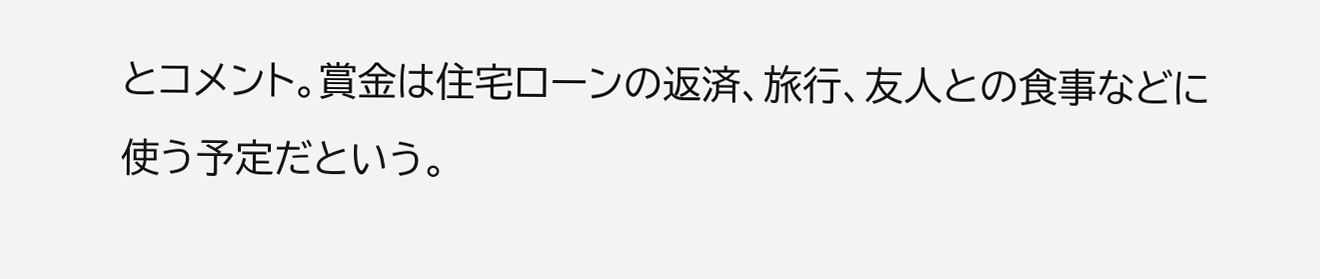とコメント。賞金は住宅ローンの返済、旅行、友人との食事などに使う予定だという。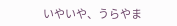いやいや、うらやま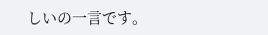しいの一言です。